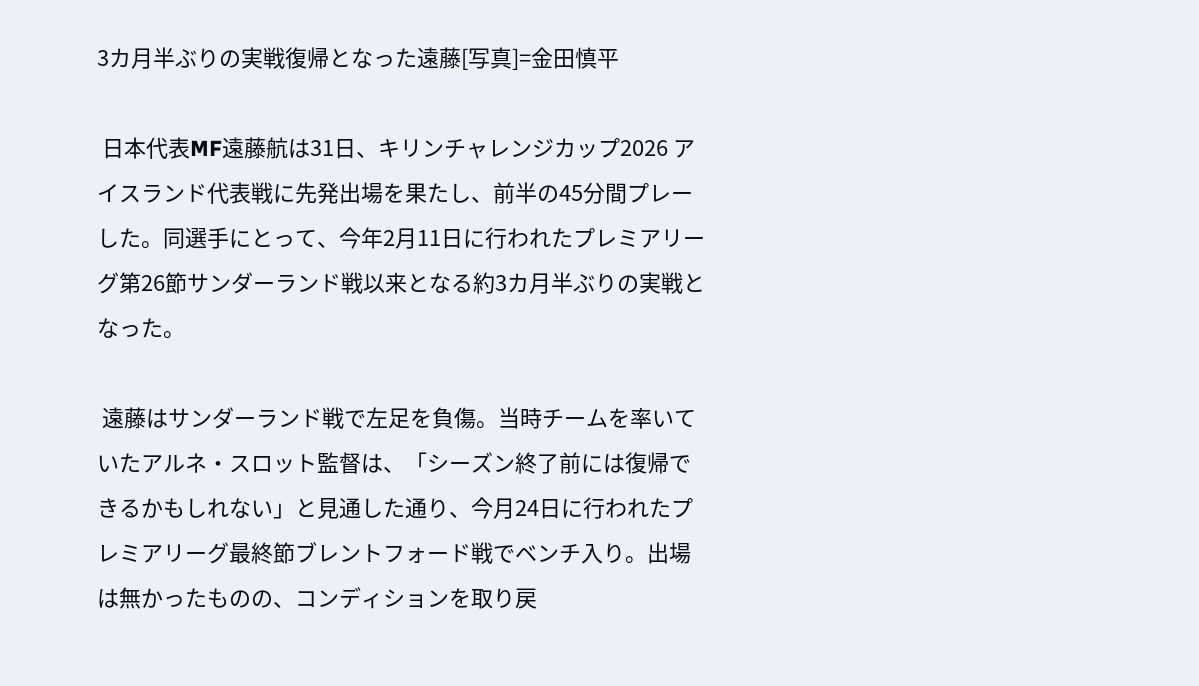3カ月半ぶりの実戦復帰となった遠藤[写真]=金田慎平

 日本代表MF遠藤航は31日、キリンチャレンジカップ2026 アイスランド代表戦に先発出場を果たし、前半の45分間プレーした。同選手にとって、今年2月11日に行われたプレミアリーグ第26節サンダーランド戦以来となる約3カ月半ぶりの実戦となった。

 遠藤はサンダーランド戦で左足を負傷。当時チームを率いていたアルネ・スロット監督は、「シーズン終了前には復帰できるかもしれない」と見通した通り、今月24日に行われたプレミアリーグ最終節ブレントフォード戦でベンチ入り。出場は無かったものの、コンディションを取り戻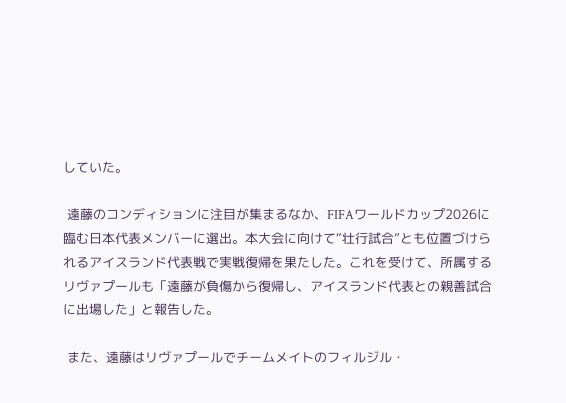していた。

 遠藤のコンディションに注目が集まるなか、FIFAワールドカップ2026に臨む日本代表メンバーに選出。本大会に向けて“壮行試合”とも位置づけられるアイスランド代表戦で実戦復帰を果たした。これを受けて、所属するリヴァプールも「遠藤が負傷から復帰し、アイスランド代表との親善試合に出場した」と報告した。

 また、遠藤はリヴァプールでチームメイトのフィルジル・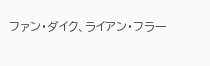ファン・ダイク、ライアン・フラー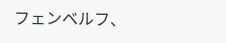フェンベルフ、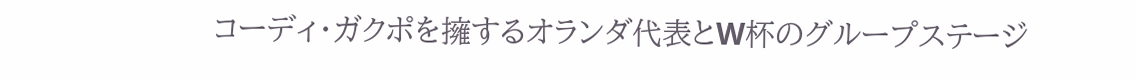コーディ・ガクポを擁するオランダ代表とW杯のグループステージ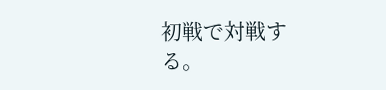初戦で対戦する。